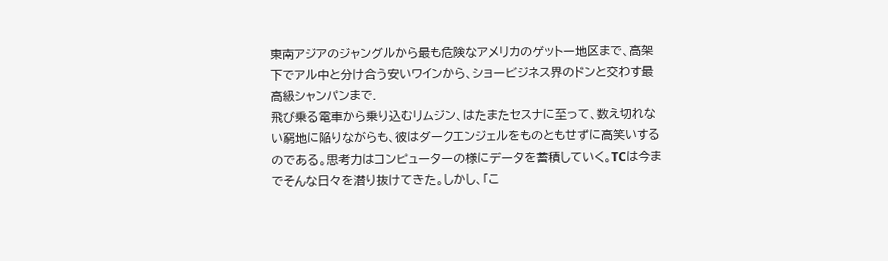東南アジアのジャングルから最も危険なアメリカのゲットー地区まで、高架下でアル中と分け合う安いワインから、ショービジネス界のドンと交わす最高級シャンパンまで.
飛び乗る電車から乗り込むリムジン、はたまたセスナに至って、数え切れない窮地に陥りながらも、彼はダークエンジェルをものともせずに高笑いするのである。思考力はコンピューターの様にデータを蓄積していく。TCは今までそんな日々を潜り抜けてきた。しかし、「こ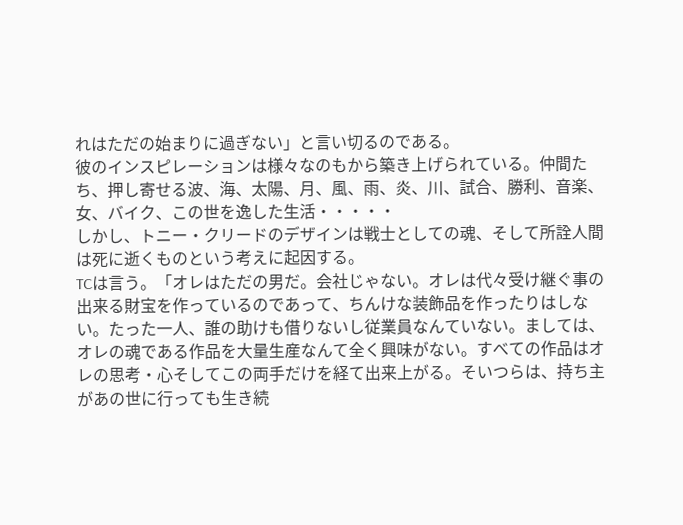れはただの始まりに過ぎない」と言い切るのである。
彼のインスピレーションは様々なのもから築き上げられている。仲間たち、押し寄せる波、海、太陽、月、風、雨、炎、川、試合、勝利、音楽、女、バイク、この世を逸した生活・・・・・
しかし、トニー・クリードのデザインは戦士としての魂、そして所詮人間は死に逝くものという考えに起因する。
TCは言う。「オレはただの男だ。会社じゃない。オレは代々受け継ぐ事の出来る財宝を作っているのであって、ちんけな装飾品を作ったりはしない。たった一人、誰の助けも借りないし従業員なんていない。ましては、オレの魂である作品を大量生産なんて全く興味がない。すべての作品はオレの思考・心そしてこの両手だけを経て出来上がる。そいつらは、持ち主があの世に行っても生き続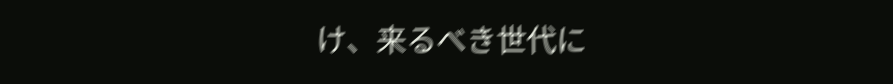け、来るべき世代に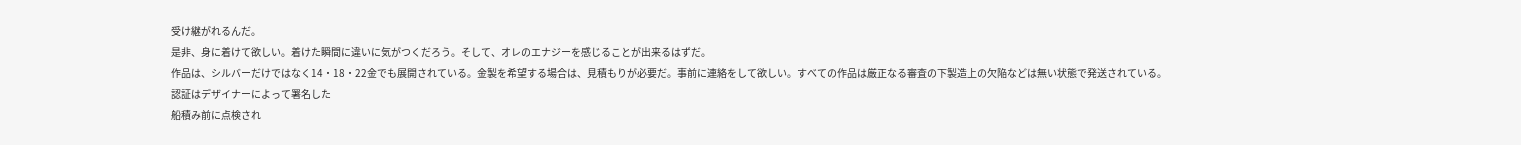受け継がれるんだ。
是非、身に着けて欲しい。着けた瞬間に違いに気がつくだろう。そして、オレのエナジーを感じることが出来るはずだ。
作品は、シルバーだけではなく14・18・22金でも展開されている。金製を希望する場合は、見積もりが必要だ。事前に連絡をして欲しい。すべての作品は厳正なる審査の下製造上の欠陥などは無い状態で発送されている。
認証はデザイナーによって署名した
船積み前に点検され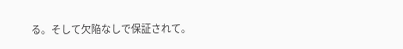る。そして欠陥なしで保証されて。